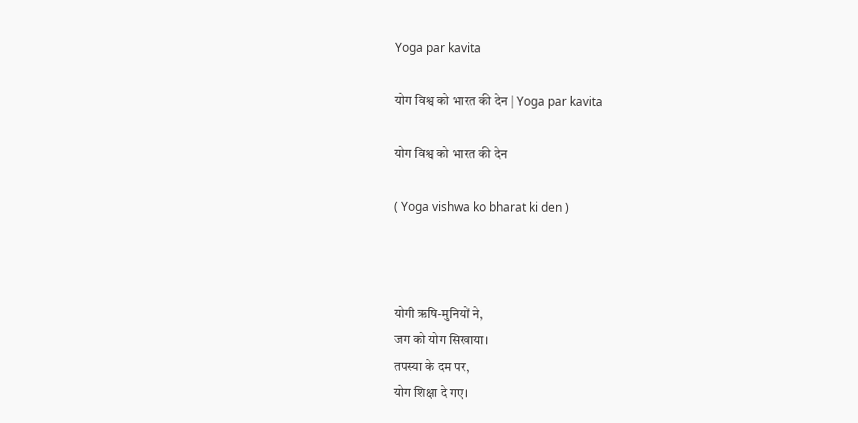Yoga par kavita

योग विश्व को भारत की देन | Yoga par kavita

योग विश्व को भारत की देन

( Yoga vishwa ko bharat ki den )



योगी ऋषि-मुनियों ने,
जग को योग सिखाया।
तपस्या के दम पर,
योग शिक्षा दे गए।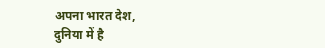अपना भारत देश,
दुनिया में है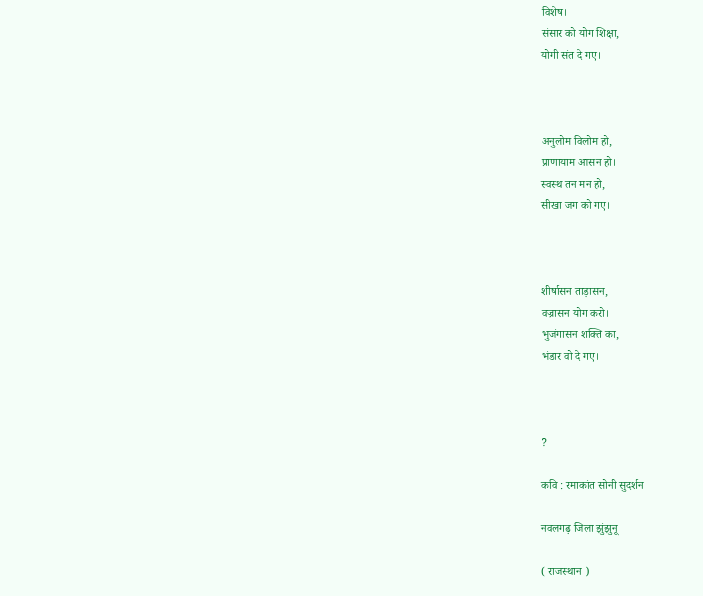विशेष।
संसार को योग शिक्षा,
योगी संत दे गए।



अनुलोम विलोम हो,
प्राणायाम आसन हो।
स्वस्थ तन मन हो,
सीखा जग को गए।



शीर्षासन ताड़ासन,
वज्रासन योग करो।
भुजंगासन शक्ति का,
भंडार वो दे गए।



?

कवि : रमाकांत सोनी सुदर्शन

नवलगढ़ जिला झुंझुनू

( राजस्थान )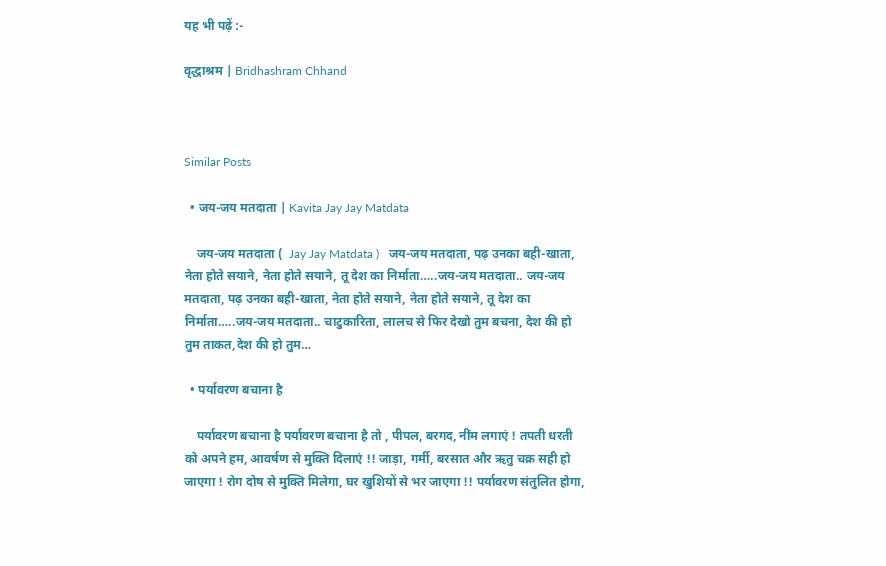यह भी पढ़ें :-

वृद्धाश्रम | Bridhashram Chhand



Similar Posts

  • जय-जय मतदाता | Kavita Jay Jay Matdata

    जय-जय मतदाता (  Jay Jay Matdata )   जय-जय मतदाता, पढ़ उनका बही-खाता, नेता होते सयाने, नेता होते सयाने, तू देश का निर्माता…..जय-जय मतदाता.. जय-जय मतदाता, पढ़ उनका बही-खाता, नेता होते सयाने, नेता होते सयाने, तू देश का निर्माता…..जय-जय मतदाता.. चाटुकारिता, लालच से फिर देखो तुम बचना, देश की हो तुम ताकत,देश की हो तुम…

  • पर्यावरण बचाना है

    पर्यावरण बचाना है पर्यावरण बचाना है तो , पीपल, बरगद, नींम लगाएं ! तपती धरती को अपने हम, आवर्षण से मुक्ति दिलाएं !! जाड़ा, गर्मी, बरसात और ऋतु चक्र सही हो जाएगा ! रोग दोष से मुक्ति मिलेगा, घर खुशियों से भर जाएगा !! पर्यावरण संतुलित होगा,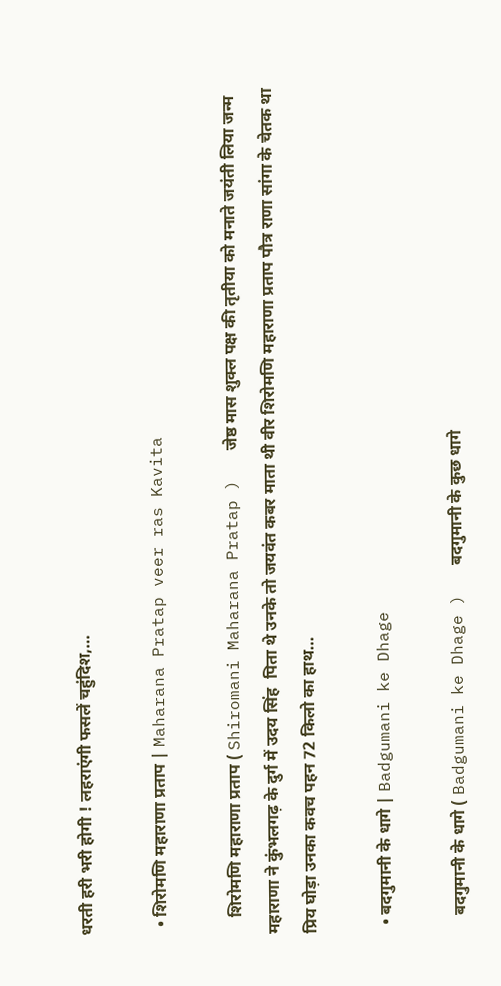धरती हरी भरी होगी ! लहराएंगी फसलें चहुंदिश,…

  • शिरोमणि महाराणा प्रताप | Maharana Pratap veer ras Kavita

    शिरोमणि महाराणा प्रताप ( Shiromani Maharana Pratap )   जेष्ठ मास शुक्ल पक्ष की तृतीया को मनाते जयंती लिया जन्म महाराणा ने कुंभलगढ़ के दुर्ग में उदय सिंह  पिता थे उनके तो जयवंत कबर माता थी वीर शिरोमणि महाराणा प्रताप पौत्र राणा सांगा के चेतक था प्रिय घोड़ा उनका कवच पहन 72 किलो का हाथ…

  • बदगुमानी के धागे | Badgumani ke Dhage

    बदगुमानी के धागे ( Badgumani ke Dhage )   बदगुमानी के कुछ धागे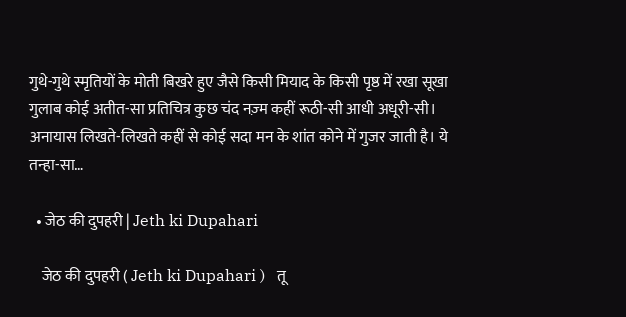गुथे-गुथे स्मृतियों के मोती बिखरे हुए जैसे किसी मियाद के किसी पृष्ठ में रखा सूखा गुलाब कोई अतीत-सा प्रतिचित्र कुछ चंद नज़्म कहीं रूठी-सी आधी अधूरी-सी। अनायास लिखते-लिखते कहीं से कोई सदा मन के शांत कोने में गुजर जाती है। ये तन्हा-सा…

  • जेठ की दुपहरी | Jeth ki Dupahari

    जेठ की दुपहरी ( Jeth ki Dupahari )   तू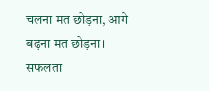चलना मत छोड़ना, आगे बढ़ना मत छोड़ना। सफलता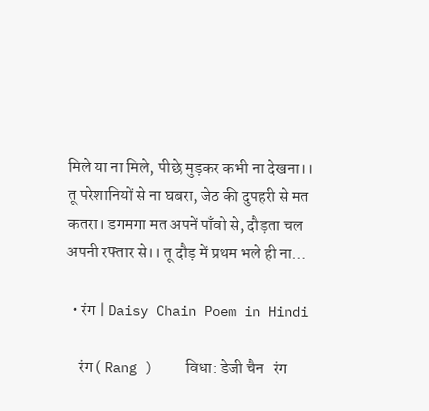मिले या ना मिले, पीछे मुड़कर कभी ना देखना।। तू परेशानियों से ना घबरा, जेठ की दुपहरी से मत कतरा। डगमगा मत अपनें पाँवो से, दौड़ता चल अपनी रफ्तार से।। तू दौड़ में प्रथम भले ही ना…

  • रंग | Daisy Chain Poem in Hindi

    रंग ( Rang )    विधा: डेजी चैन   रंग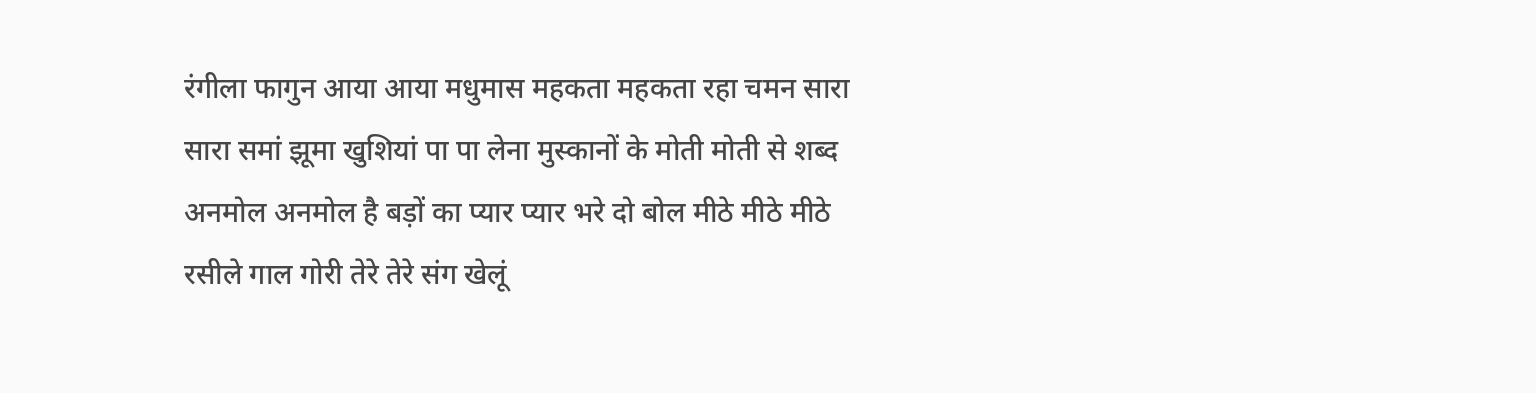रंगीला फागुन आया आया मधुमास महकता महकता रहा चमन सारा सारा समां झूमा खुशियां पा पा लेना मुस्कानों के मोती मोती से शब्द अनमोल अनमोल है बड़ों का प्यार प्यार भरे दो बोल मीठे मीठे मीठे रसीले गाल गोरी तेरे तेरे संग खेलूं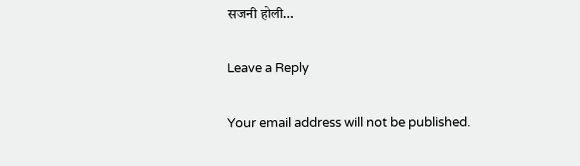सजनी होली…

Leave a Reply

Your email address will not be published.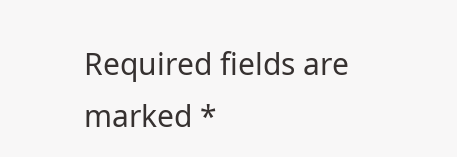Required fields are marked *